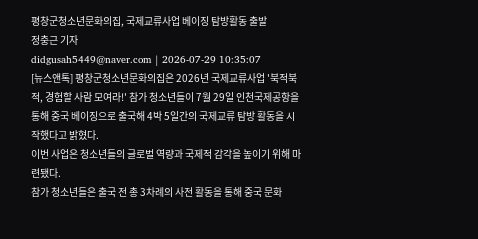평창군청소년문화의집, 국제교류사업 베이징 탐방활동 출발
정충근 기자
didgusah5449@naver.com | 2026-07-29 10:35:07
[뉴스앤톡] 평창군청소년문화의집은 2026년 국제교류사업 '북적북적, 경험할 사람 모여라!' 참가 청소년들이 7월 29일 인천국제공항을 통해 중국 베이징으로 출국해 4박 5일간의 국제교류 탐방 활동을 시작했다고 밝혔다.
이번 사업은 청소년들의 글로벌 역량과 국제적 감각을 높이기 위해 마련됐다.
참가 청소년들은 출국 전 총 3차례의 사전 활동을 통해 중국 문화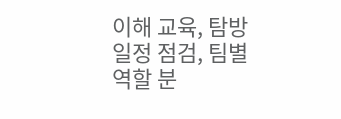이해 교육, 탐방 일정 점검, 팀별 역할 분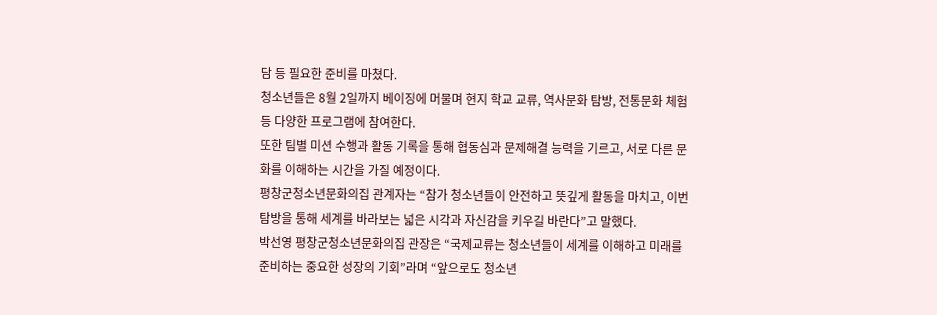담 등 필요한 준비를 마쳤다.
청소년들은 8월 2일까지 베이징에 머물며 현지 학교 교류, 역사문화 탐방, 전통문화 체험 등 다양한 프로그램에 참여한다.
또한 팀별 미션 수행과 활동 기록을 통해 협동심과 문제해결 능력을 기르고, 서로 다른 문화를 이해하는 시간을 가질 예정이다.
평창군청소년문화의집 관계자는 “참가 청소년들이 안전하고 뜻깊게 활동을 마치고, 이번 탐방을 통해 세계를 바라보는 넓은 시각과 자신감을 키우길 바란다”고 말했다.
박선영 평창군청소년문화의집 관장은 “국제교류는 청소년들이 세계를 이해하고 미래를 준비하는 중요한 성장의 기회”라며 “앞으로도 청소년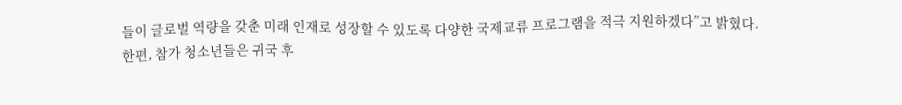들이 글로벌 역량을 갖춘 미래 인재로 성장할 수 있도록 다양한 국제교류 프로그램을 적극 지원하겠다”고 밝혔다.
한편, 참가 청소년들은 귀국 후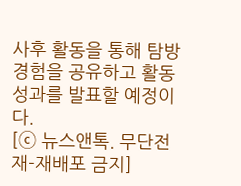사후 활동을 통해 탐방 경험을 공유하고 활동 성과를 발표할 예정이다.
[ⓒ 뉴스앤톡. 무단전재-재배포 금지]